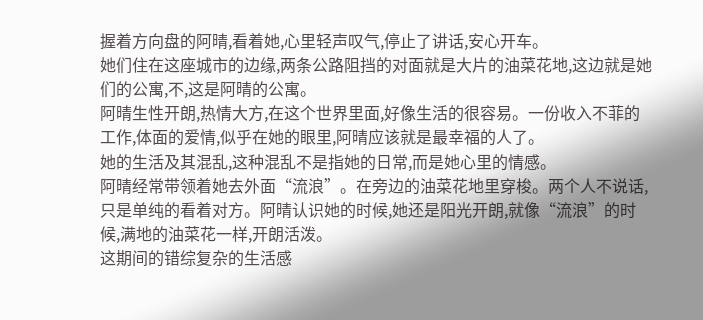握着方向盘的阿晴,看着她,心里轻声叹气,停止了讲话,安心开车。
她们住在这座城市的边缘,两条公路阻挡的对面就是大片的油菜花地,这边就是她们的公寓,不,这是阿晴的公寓。
阿晴生性开朗,热情大方,在这个世界里面,好像生活的很容易。一份收入不菲的工作,体面的爱情,似乎在她的眼里,阿晴应该就是最幸福的人了。
她的生活及其混乱,这种混乱不是指她的日常,而是她心里的情感。
阿晴经常带领着她去外面“流浪”。在旁边的油菜花地里穿梭。两个人不说话,只是单纯的看着对方。阿晴认识她的时候,她还是阳光开朗,就像“流浪”的时候,满地的油菜花一样,开朗活泼。
这期间的错综复杂的生活感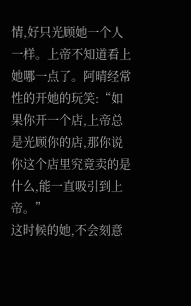情,好只光顾她一个人一样。上帝不知道看上她哪一点了。阿晴经常性的开她的玩笑:“如果你开一个店,上帝总是光顾你的店,那你说你这个店里究竟卖的是什么,能一直吸引到上帝。”
这时候的她,不会刻意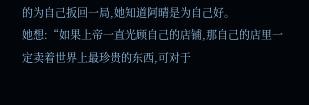的为自己扳回一局,她知道阿晴是为自己好。
她想:“如果上帝一直光顾自己的店铺,那自己的店里一定卖着世界上最珍贵的东西,可对于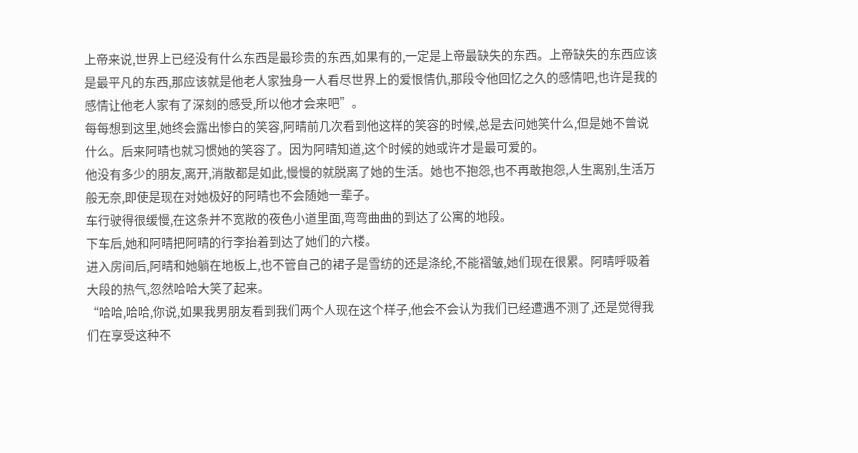上帝来说,世界上已经没有什么东西是最珍贵的东西,如果有的,一定是上帝最缺失的东西。上帝缺失的东西应该是最平凡的东西,那应该就是他老人家独身一人看尽世界上的爱恨情仇,那段令他回忆之久的感情吧,也许是我的感情让他老人家有了深刻的感受,所以他才会来吧”。
每每想到这里,她终会露出惨白的笑容,阿晴前几次看到他这样的笑容的时候,总是去问她笑什么,但是她不曾说什么。后来阿晴也就习惯她的笑容了。因为阿晴知道,这个时候的她或许才是最可爱的。
他没有多少的朋友,离开,消散都是如此,慢慢的就脱离了她的生活。她也不抱怨,也不再敢抱怨,人生离别,生活万般无奈,即使是现在对她极好的阿晴也不会随她一辈子。
车行驶得很缓慢,在这条并不宽敞的夜色小道里面,弯弯曲曲的到达了公寓的地段。
下车后,她和阿晴把阿晴的行李抬着到达了她们的六楼。
进入房间后,阿晴和她躺在地板上,也不管自己的裙子是雪纺的还是涤纶,不能褶皱,她们现在很累。阿晴呼吸着大段的热气,忽然哈哈大笑了起来。
“哈哈,哈哈,你说,如果我男朋友看到我们两个人现在这个样子,他会不会认为我们已经遭遇不测了,还是觉得我们在享受这种不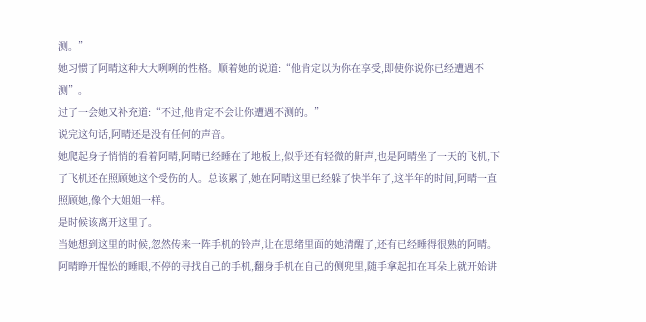测。”
她习惯了阿晴这种大大咧咧的性格。顺着她的说道:“他肯定以为你在享受,即使你说你已经遭遇不测”。
过了一会她又补充道:“不过,他肯定不会让你遭遇不测的。”
说完这句话,阿晴还是没有任何的声音。
她爬起身子悄悄的看着阿晴,阿晴已经睡在了地板上,似乎还有轻微的鼾声,也是阿晴坐了一天的飞机,下了飞机还在照顾她这个受伤的人。总该累了,她在阿晴这里已经躲了快半年了,这半年的时间,阿晴一直照顾她,像个大姐姐一样。
是时候该离开这里了。
当她想到这里的时候,忽然传来一阵手机的铃声,让在思绪里面的她清醒了,还有已经睡得很熟的阿晴。
阿晴睁开惺忪的睡眼,不停的寻找自己的手机,翻身手机在自己的侧兜里,随手拿起扣在耳朵上就开始讲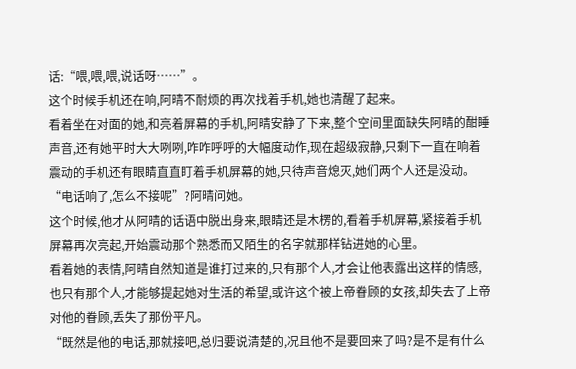话:“喂,喂,喂,说话呀……”。
这个时候手机还在响,阿晴不耐烦的再次找着手机,她也清醒了起来。
看着坐在对面的她,和亮着屏幕的手机,阿晴安静了下来,整个空间里面缺失阿晴的酣睡声音,还有她平时大大咧咧,咋咋呼呼的大幅度动作,现在超级寂静,只剩下一直在响着震动的手机还有眼睛直直盯着手机屏幕的她,只待声音熄灭,她们两个人还是没动。
“电话响了,怎么不接呢”?阿晴问她。
这个时候,他才从阿晴的话语中脱出身来,眼睛还是木楞的,看着手机屏幕,紧接着手机屏幕再次亮起,开始震动那个熟悉而又陌生的名字就那样钻进她的心里。
看着她的表情,阿晴自然知道是谁打过来的,只有那个人,才会让他表露出这样的情感,也只有那个人,才能够提起她对生活的希望,或许这个被上帝眷顾的女孩,却失去了上帝对他的眷顾,丢失了那份平凡。
“既然是他的电话,那就接吧,总归要说清楚的,况且他不是要回来了吗?是不是有什么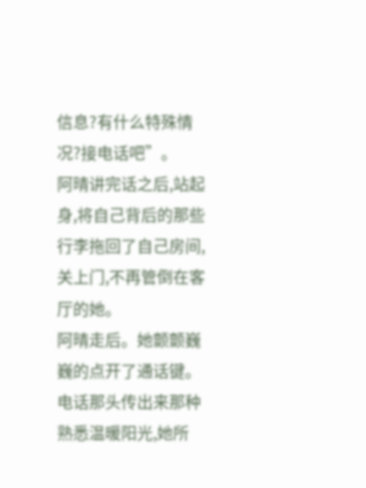信息?有什么特殊情况?接电话吧”。
阿晴讲完话之后,站起身,将自己背后的那些行李拖回了自己房间,关上门,不再管倒在客厅的她。
阿晴走后。她颤颤巍巍的点开了通话键。
电话那头传出来那种熟悉温暖阳光,她所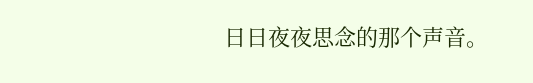日日夜夜思念的那个声音。